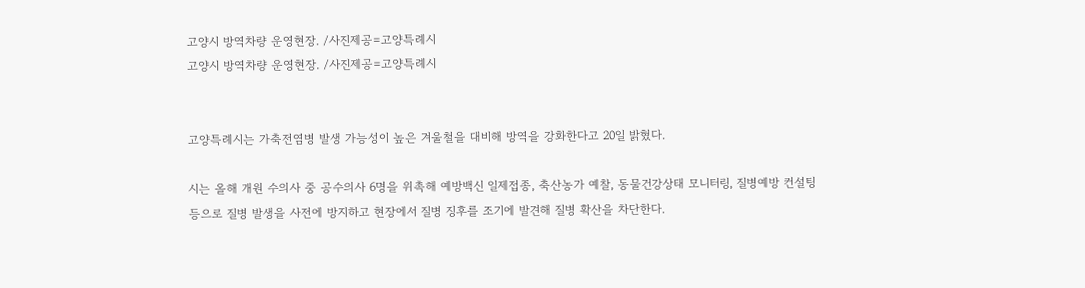고양시 방역차량 운영현장. /사진제공=고양특례시
고양시 방역차량 운영현장. /사진제공=고양특례시


고양특례시는 가축전염병 발생 가능성이 높은 겨울철을 대비해 방역을 강화한다고 20일 밝혔다.

시는 올해 개원 수의사 중 공수의사 6명을 위촉해 예방백신 일제접종, 축산농가 예찰, 동물건강상태 모니터링, 질병예방 컨설팅 등으로 질병 발생을 사전에 방지하고 현장에서 질병 징후를 조기에 발견해 질병 확산을 차단한다.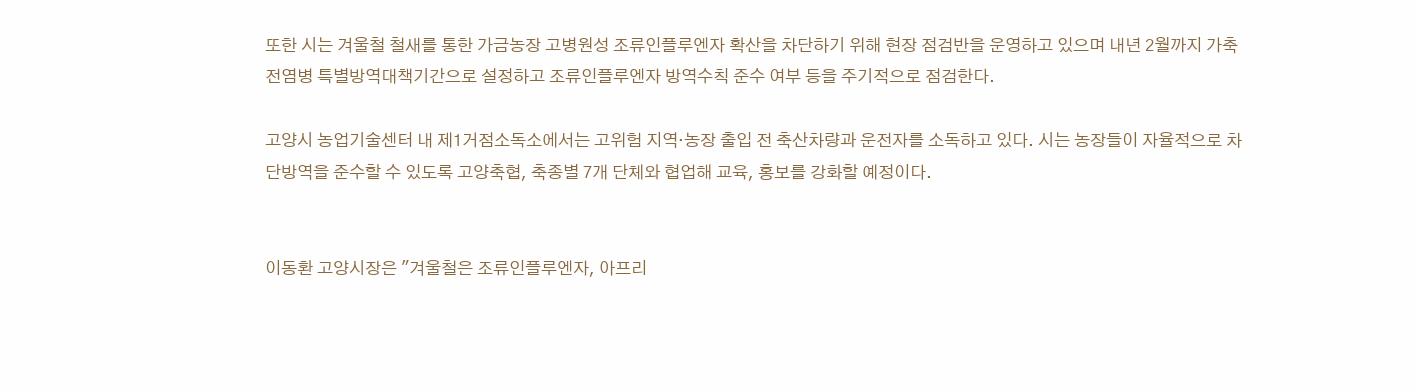또한 시는 겨울철 철새를 통한 가금농장 고병원성 조류인플루엔자 확산을 차단하기 위해 현장 점검반을 운영하고 있으며 내년 2월까지 가축전염병 특별방역대책기간으로 설정하고 조류인플루엔자 방역수칙 준수 여부 등을 주기적으로 점검한다.

고양시 농업기술센터 내 제1거점소독소에서는 고위험 지역·농장 출입 전 축산차량과 운전자를 소독하고 있다. 시는 농장들이 자율적으로 차단방역을 준수할 수 있도록 고양축협, 축종별 7개 단체와 협업해 교육, 홍보를 강화할 예정이다.


이동환 고양시장은 "겨울철은 조류인플루엔자, 아프리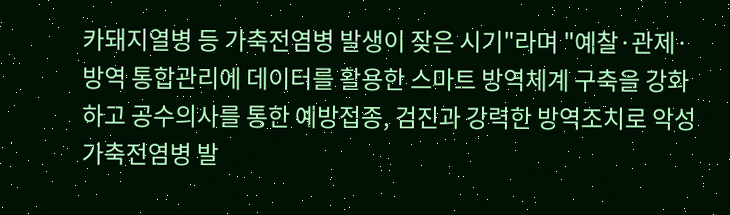카돼지열병 등 가축전염병 발생이 잦은 시기"라며 "예찰·관제·방역 통합관리에 데이터를 활용한 스마트 방역체계 구축을 강화하고 공수의사를 통한 예방접종, 검진과 강력한 방역조치로 악성가축전염병 발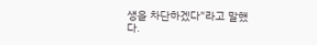생을 차단하겠다"라고 말했다.